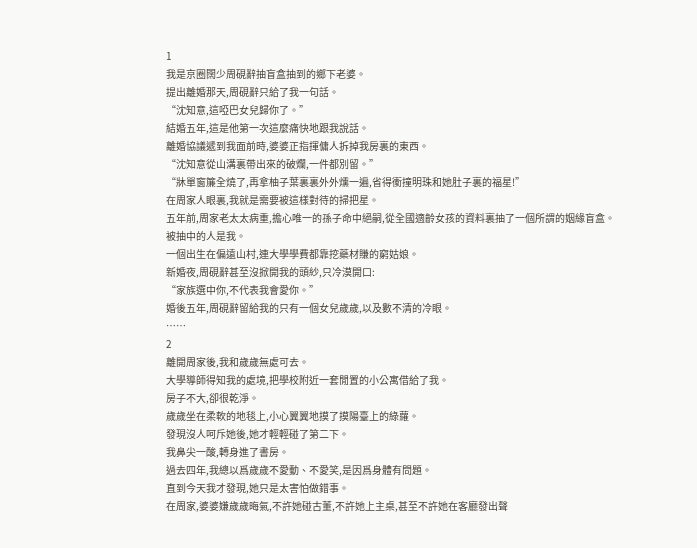1
我是京圈闊少周硯辭抽盲盒抽到的鄉下老婆。
提出離婚那天,周硯辭只給了我一句話。
“沈知意,這啞巴女兒歸你了。”
結婚五年,這是他第一次這麼痛快地跟我說話。
離婚協議遞到我面前時,婆婆正指揮傭人拆掉我房裏的東西。
“沈知意從山溝裏帶出來的破爛,一件都別留。”
“牀單窗簾全燒了,再拿柚子葉裏裏外外燻一遍,省得衝撞明珠和她肚子裏的福星!”
在周家人眼裏,我就是需要被這樣對待的掃把星。
五年前,周家老太太病重,擔心唯一的孫子命中絕嗣,從全國適齡女孩的資料裏抽了一個所謂的姻緣盲盒。
被抽中的人是我。
一個出生在偏遠山村,連大學學費都靠挖藥材賺的窮姑娘。
新婚夜,周硯辭甚至沒掀開我的頭紗,只冷漠開口:
“家族選中你,不代表我會愛你。”
婚後五年,周硯辭留給我的只有一個女兒歲歲,以及數不清的冷眼。
……
2
離開周家後,我和歲歲無處可去。
大學導師得知我的處境,把學校附近一套閒置的小公寓借給了我。
房子不大,卻很乾淨。
歲歲坐在柔軟的地毯上,小心翼翼地摸了摸陽臺上的綠蘿。
發現沒人呵斥她後,她才輕輕碰了第二下。
我鼻尖一酸,轉身進了書房。
過去四年,我總以爲歲歲不愛動、不愛笑,是因爲身體有問題。
直到今天我才發現,她只是太害怕做錯事。
在周家,婆婆嫌歲歲晦氣,不許她碰古董,不許她上主桌,甚至不許她在客廳發出聲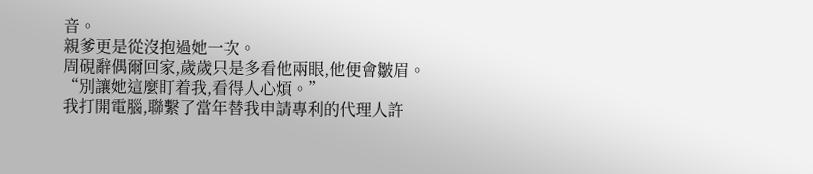音。
親爹更是從沒抱過她一次。
周硯辭偶爾回家,歲歲只是多看他兩眼,他便會皺眉。
“別讓她這麼盯着我,看得人心煩。”
我打開電腦,聯繫了當年替我申請專利的代理人許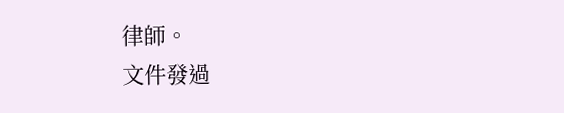律師。
文件發過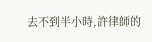去不到半小時,許律師的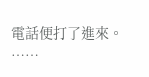電話便打了進來。
……